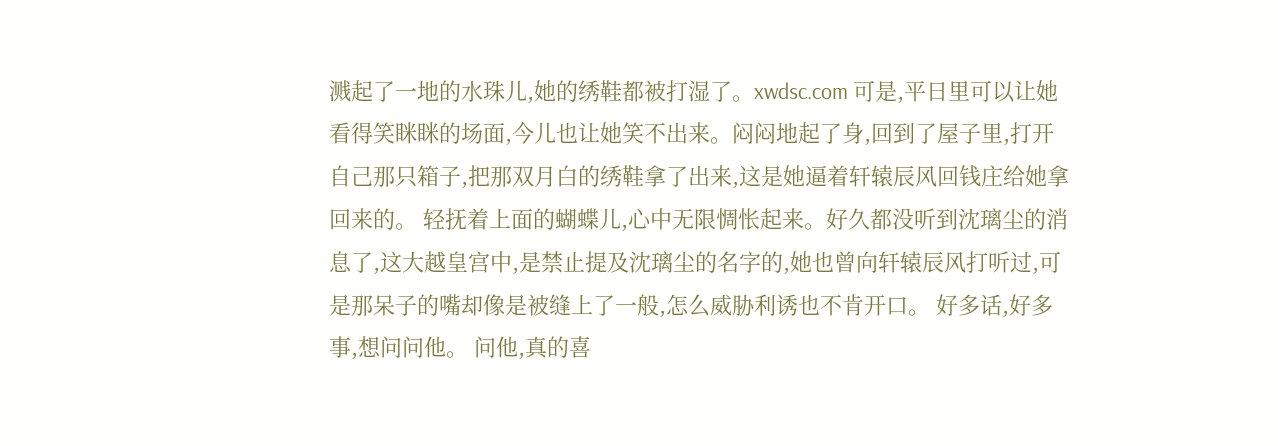溅起了一地的水珠儿,她的绣鞋都被打湿了。xwdsc.com 可是,平日里可以让她看得笑眯眯的场面,今儿也让她笑不出来。闷闷地起了身,回到了屋子里,打开自己那只箱子,把那双月白的绣鞋拿了出来,这是她逼着轩辕辰风回钱庄给她拿回来的。 轻抚着上面的蝴蝶儿,心中无限惆怅起来。好久都没听到沈璃尘的消息了,这大越皇宫中,是禁止提及沈璃尘的名字的,她也曾向轩辕辰风打听过,可是那呆子的嘴却像是被缝上了一般,怎么威胁利诱也不肯开口。 好多话,好多事,想问问他。 问他,真的喜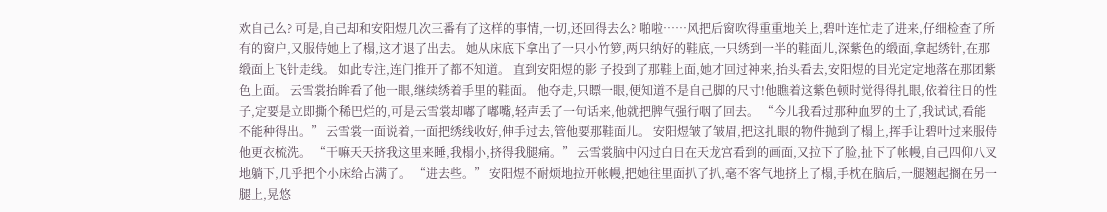欢自己么? 可是,自己却和安阳煜几次三番有了这样的事情,一切,还回得去么? 啪啦……风把后窗吹得重重地关上,碧叶连忙走了进来,仔细检查了所有的窗户,又服侍她上了榻,这才退了出去。 她从床底下拿出了一只小竹箩,两只纳好的鞋底,一只绣到一半的鞋面儿,深紫色的缎面,拿起绣针,在那缎面上飞针走线。 如此专注,连门推开了都不知道。 直到安阳煜的影 子投到了那鞋上面,她才回过神来,抬头看去,安阳煜的目光定定地落在那团紫色上面。 云雪裳抬眸看了他一眼,继续绣着手里的鞋面。 他夺走,只瞟一眼,便知道不是自己脚的尺寸!他瞧着这紫色顿时觉得得扎眼,依着往日的性子,定要是立即撕个稀巴烂的,可是云雪裳却嘟了嘟嘴,轻声丢了一句话来,他就把脾气强行咽了回去。 “今儿我看过那种血罗的土了,我试试,看能不能种得出。” 云雪裳一面说着,一面把绣线收好,伸手过去,管他要那鞋面儿。 安阳煜皱了皱眉,把这扎眼的物件抛到了榻上,挥手让碧叶过来服侍他更衣梳洗。 “干嘛天天挤我这里来睡,我榻小,挤得我腿痛。” 云雪裳脑中闪过白日在天龙宫看到的画面,又拉下了脸,扯下了帐幔,自己四仰八叉地躺下,几乎把个小床给占满了。 “进去些。” 安阳煜不耐烦地拉开帐幔,把她往里面扒了扒,毫不客气地挤上了榻,手枕在脑后,一腿翘起搁在另一腿上,晃悠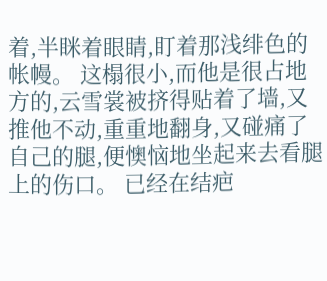着,半眯着眼睛,盯着那浅绯色的帐幔。 这榻很小,而他是很占地方的,云雪裳被挤得贴着了墙,又推他不动,重重地翻身,又碰痛了自己的腿,便懊恼地坐起来去看腿上的伤口。 已经在结疤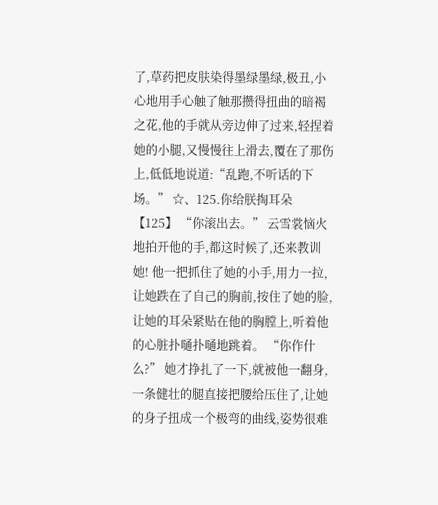了,草药把皮肤染得墨绿墨绿,极丑,小心地用手心触了触那攒得扭曲的暗褐之花,他的手就从旁边伸了过来,轻捏着她的小腿,又慢慢往上滑去,覆在了那伤上,低低地说道:“乱跑,不听话的下场。” ☆、125.你给朕掏耳朵【125】 “你滚出去。” 云雪裳恼火地拍开他的手,都这时候了,还来教训她! 他一把抓住了她的小手,用力一拉,让她跌在了自己的胸前,按住了她的脸,让她的耳朵紧贴在他的胸膛上,听着他的心脏扑嗵扑嗵地跳着。 “你作什么?” 她才挣扎了一下,就被他一翻身,一条健壮的腿直接把腰给压住了,让她的身子扭成一个极弯的曲线,姿势很难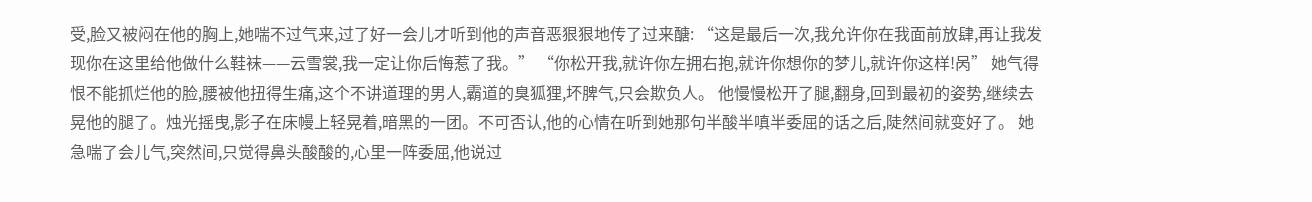受,脸又被闷在他的胸上,她喘不过气来,过了好一会儿才听到他的声音恶狠狠地传了过来醣: “这是最后一次,我允许你在我面前放肆,再让我发现你在这里给他做什么鞋袜——云雪裳,我一定让你后悔惹了我。” “你松开我,就许你左拥右抱,就许你想你的梦儿,就许你这样!呙” 她气得恨不能抓烂他的脸,腰被他扭得生痛,这个不讲道理的男人,霸道的臭狐狸,坏脾气,只会欺负人。 他慢慢松开了腿,翻身,回到最初的姿势,继续去晃他的腿了。烛光摇曳,影子在床幔上轻晃着,暗黑的一团。不可否认,他的心情在听到她那句半酸半嗔半委屈的话之后,陡然间就变好了。 她急喘了会儿气,突然间,只觉得鼻头酸酸的,心里一阵委屈,他说过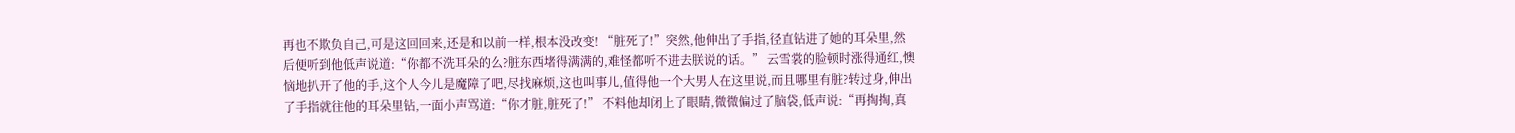再也不欺负自己,可是这回回来,还是和以前一样,根本没改变! “脏死了!”突然,他伸出了手指,径直钻进了她的耳朵里,然后便听到他低声说道:“你都不洗耳朵的么?脏东西堵得满满的,难怪都听不进去朕说的话。” 云雪裳的脸顿时涨得通红,懊恼地扒开了他的手,这个人今儿是魔障了吧,尽找麻烦,这也叫事儿,值得他一个大男人在这里说,而且哪里有脏?转过身,伸出了手指就往他的耳朵里钻,一面小声骂道:“你才脏,脏死了!” 不料他却闭上了眼睛,微微偏过了脑袋,低声说:“再掏掏,真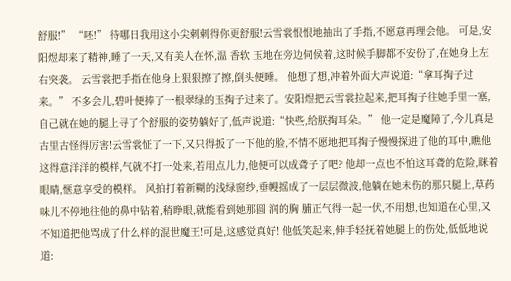舒服!” “呸!” 待哪日我用这小尖刺刺得你更舒服!云雪裳恨恨地抽出了手指,不愿意再理会他。 可是,安阳煜却来了精神,睡了一天,又有美人在怀,温 香软 玉地在旁边伺侯着,这时候手脚都不安份了,在她身上左右突袭。 云雪裳把手指在他身上狠狠擦了擦,倒头便睡。 他想了想,冲着外面大声说道:“拿耳掏子过来。” 不多会儿,碧叶便捧了一根翠绿的玉掏子过来了。安阳煜把云雪裳拉起来,把耳掏子往她手里一塞,自己就在她的腿上寻了个舒服的姿势躺好了,低声说道:“快些,给朕掏耳朵。” 他一定是魔障了,今儿真是古里古怪得厉害!云雪裳怔了一下,又只得扳了一下他的脸,不情不愿地把耳掏子慢慢探进了他的耳中,瞧他这得意洋洋的模样,气就不打一处来,若用点儿力,他便可以成聋子了吧? 他却一点也不怕这耳聋的危险,眯着眼睛,惬意享受的模样。 风拍打着新糊的浅绿窗纱,垂幔摇成了一层层微波,他躺在她未伤的那只腿上,草药味儿不停地往他的鼻中钻着,稍睁眼,就能看到她那圆 润的胸 脯正气得一起一伏,不用想,也知道在心里,又不知道把他骂成了什么样的混世魔王!可是,这感觉真好! 他低笑起来,伸手轻抚着她腿上的伤处,低低地说道: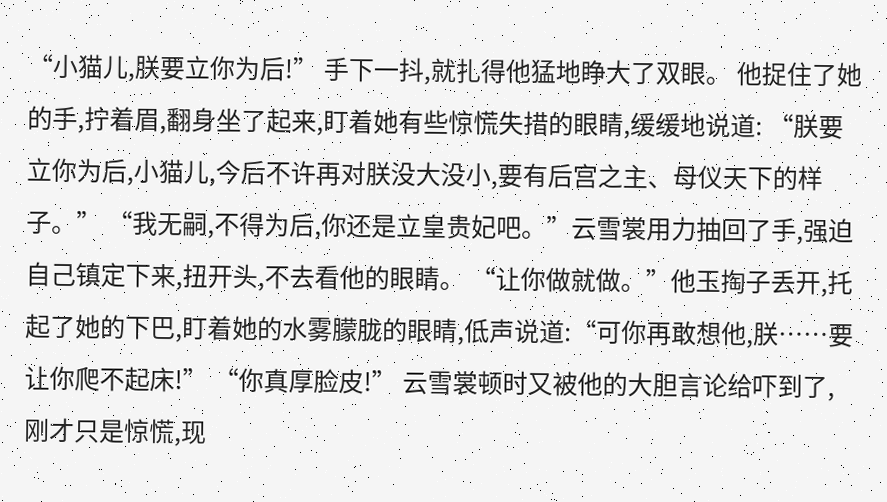“小猫儿,朕要立你为后!” 手下一抖,就扎得他猛地睁大了双眼。 他捉住了她的手,拧着眉,翻身坐了起来,盯着她有些惊慌失措的眼睛,缓缓地说道: “朕要立你为后,小猫儿,今后不许再对朕没大没小,要有后宫之主、母仪天下的样子。” “我无嗣,不得为后,你还是立皇贵妃吧。”云雪裳用力抽回了手,强迫自己镇定下来,扭开头,不去看他的眼睛。 “让你做就做。”他玉掏子丢开,托起了她的下巴,盯着她的水雾朦胧的眼睛,低声说道:“可你再敢想他,朕……要让你爬不起床!” “你真厚脸皮!” 云雪裳顿时又被他的大胆言论给吓到了,刚才只是惊慌,现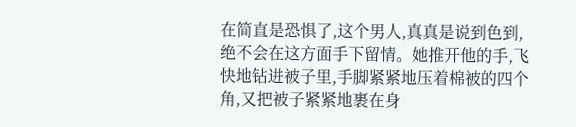在简直是恐惧了,这个男人,真真是说到色到,绝不会在这方面手下留情。她推开他的手,飞快地钻进被子里,手脚紧紧地压着棉被的四个角,又把被子紧紧地裹在身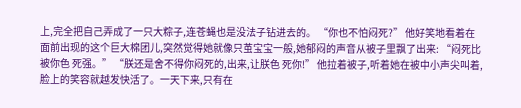上,完全把自己弄成了一只大粽子,连苍蝇也是没法子钻进去的。 “你也不怕闷死?” 他好笑地看着在面前出现的这个巨大棉团儿,突然觉得她就像只茧宝宝一般,她郁闷的声音从被子里飘了出来: “闷死比被你色 死强。” “朕还是舍不得你闷死的,出来,让朕色 死你!” 他拉着被子,听着她在被中小声尖叫着,脸上的笑容就越发快活了。一天下来,只有在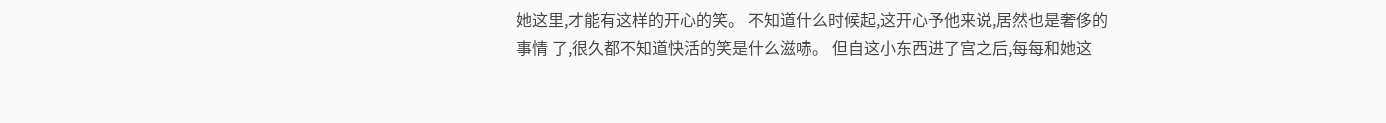她这里,才能有这样的开心的笑。 不知道什么时候起,这开心予他来说,居然也是奢侈的事情 了,很久都不知道快活的笑是什么滋哧。 但自这小东西进了宫之后,每每和她这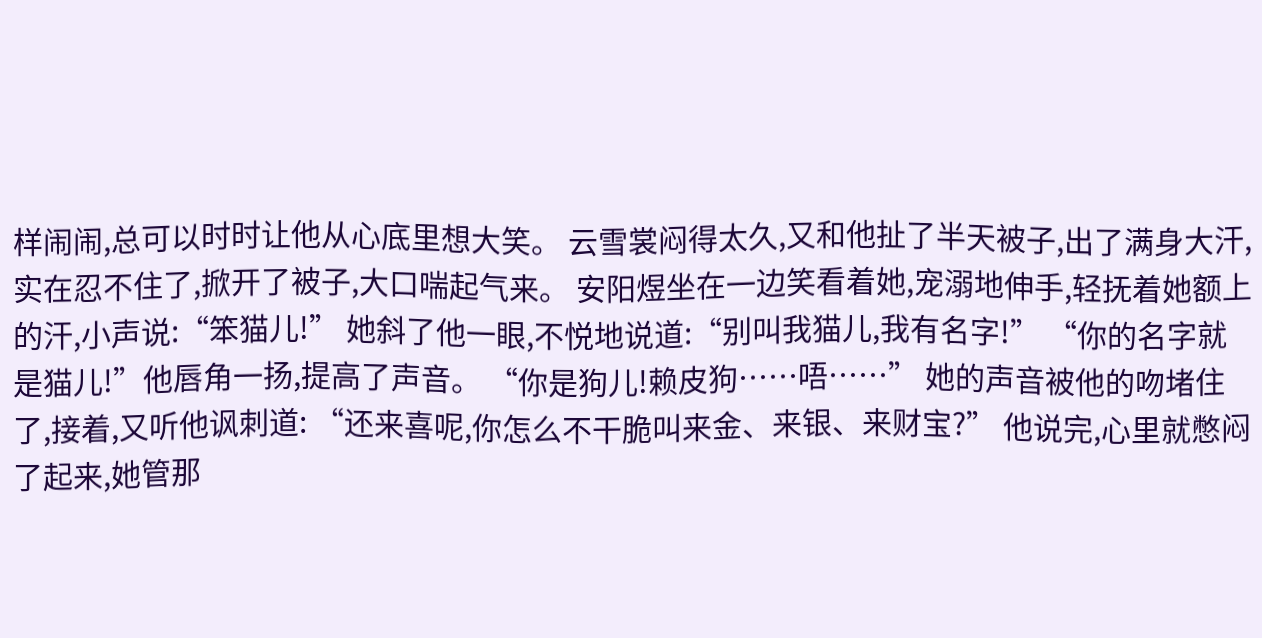样闹闹,总可以时时让他从心底里想大笑。 云雪裳闷得太久,又和他扯了半天被子,出了满身大汗,实在忍不住了,掀开了被子,大口喘起气来。 安阳煜坐在一边笑看着她,宠溺地伸手,轻抚着她额上的汗,小声说:“笨猫儿!” 她斜了他一眼,不悦地说道:“别叫我猫儿,我有名字!” “你的名字就是猫儿!”他唇角一扬,提高了声音。 “你是狗儿!赖皮狗……唔……” 她的声音被他的吻堵住了,接着,又听他讽刺道: “还来喜呢,你怎么不干脆叫来金、来银、来财宝?” 他说完,心里就憋闷了起来,她管那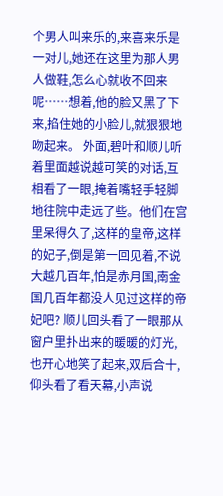个男人叫来乐的,来喜来乐是一对儿,她还在这里为那人男人做鞋,怎么心就收不回来呢……想着,他的脸又黑了下来,掐住她的小脸儿,就狠狠地吻起来。 外面,碧叶和顺儿听着里面越说越可笑的对话,互相看了一眼,掩着嘴轻手轻脚地往院中走远了些。他们在宫里呆得久了,这样的皇帝,这样的妃子,倒是第一回见着,不说大越几百年,怕是赤月国,南金国几百年都没人见过这样的帝妃吧? 顺儿回头看了一眼那从窗户里扑出来的暖暖的灯光,也开心地笑了起来,双后合十,仰头看了看天幕,小声说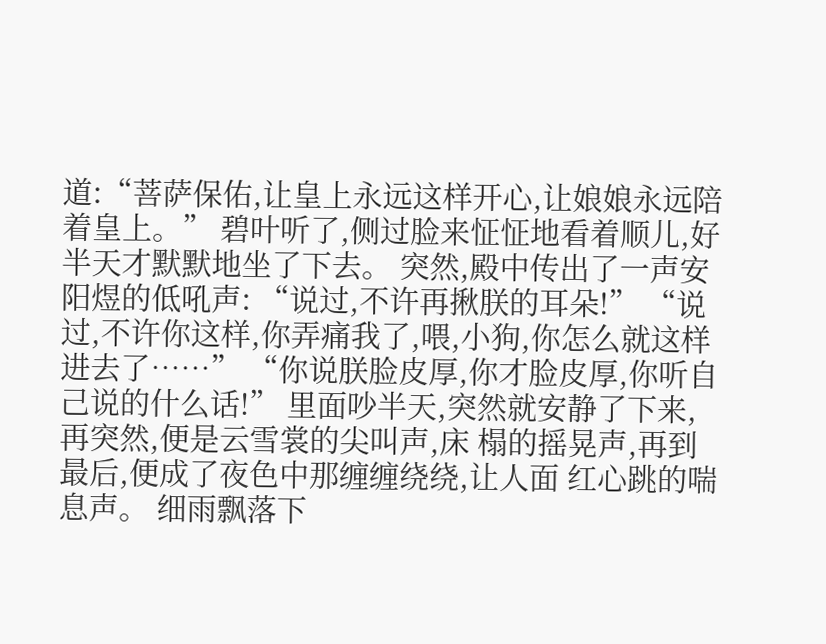道:“菩萨保佑,让皇上永远这样开心,让娘娘永远陪着皇上。” 碧叶听了,侧过脸来怔怔地看着顺儿,好半天才默默地坐了下去。 突然,殿中传出了一声安阳煜的低吼声: “说过,不许再揪朕的耳朵!” “说过,不许你这样,你弄痛我了,喂,小狗,你怎么就这样进去了……” “你说朕脸皮厚,你才脸皮厚,你听自己说的什么话!” 里面吵半天,突然就安静了下来,再突然,便是云雪裳的尖叫声,床 榻的摇晃声,再到最后,便成了夜色中那缠缠绕绕,让人面 红心跳的喘 息声。 细雨飘落下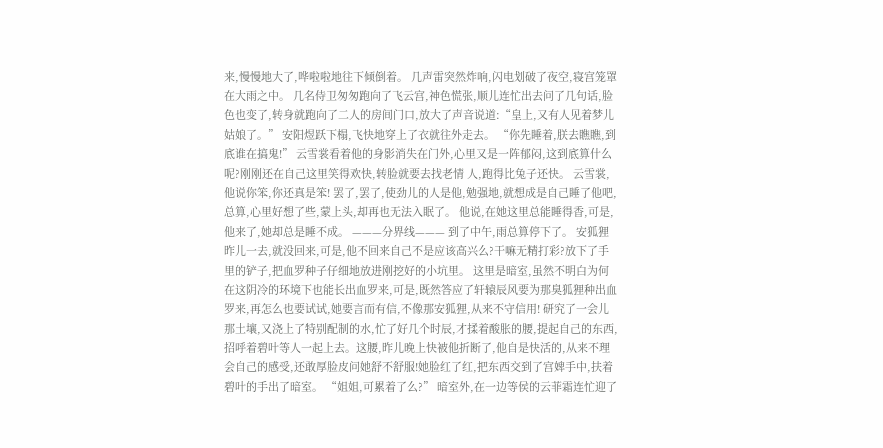来,慢慢地大了,哗啦啦地往下倾倒着。 几声雷突然炸响,闪电划破了夜空,寝宫笼罩在大雨之中。 几名侍卫匆匆跑向了飞云宫,神色慌张,顺儿连忙出去问了几句话,脸色也变了,转身就跑向了二人的房间门口,放大了声音说道:“皇上,又有人见着梦儿姑娘了。” 安阳煜跃下榻,飞快地穿上了衣就往外走去。 “你先睡着,朕去瞧瞧,到底谁在搞鬼!” 云雪裳看着他的身影消失在门外,心里又是一阵郁闷,这到底算什么呢?刚刚还在自己这里笑得欢快,转脸就要去找老情 人,跑得比兔子还快。 云雪裳,他说你笨,你还真是笨! 罢了,罢了,使劲儿的人是他,勉强地,就想成是自己睡了他吧,总算,心里好想了些,蒙上头,却再也无法入眠了。 他说,在她这里总能睡得香,可是,他来了,她却总是睡不成。 ———分界线——— 到了中午,雨总算停下了。 安狐狸昨儿一去,就没回来,可是,他不回来自己不是应该高兴么?干嘛无精打彩?放下了手里的铲子,把血罗种子仔细地放进刚挖好的小坑里。 这里是暗室,虽然不明白为何在这阴冷的环境下也能长出血罗来,可是,既然答应了轩辕辰风要为那臭狐狸种出血罗来,再怎么也要试试,她要言而有信,不像那安狐狸,从来不守信用! 研究了一会儿那土壤,又浇上了特别配制的水,忙了好几个时辰,才揉着酸胀的腰,提起自己的东西,招呼着碧叶等人一起上去。这腰,昨儿晚上快被他折断了,他自是快活的,从来不理会自己的感受,还敢厚脸皮问她舒不舒服!她脸红了红,把东西交到了宫婢手中,扶着碧叶的手出了暗室。 “姐姐,可累着了么?” 暗室外,在一边等侯的云菲霜连忙迎了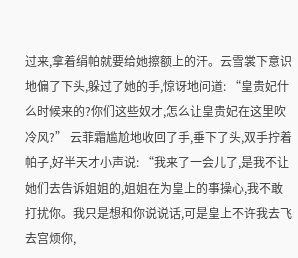过来,拿着绢帕就要给她擦额上的汗。云雪裳下意识地偏了下头,躲过了她的手,惊讶地问道: “皇贵妃什么时候来的?你们这些奴才,怎么让皇贵妃在这里吹冷风?” 云菲霜尴尬地收回了手,垂下了头,双手拧着帕子,好半天才小声说: “我来了一会儿了,是我不让她们去告诉姐姐的,姐姐在为皇上的事操心,我不敢打扰你。我只是想和你说说话,可是皇上不许我去飞去宫烦你,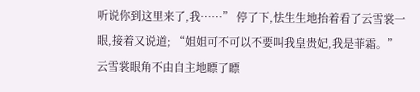听说你到这里来了,我……” 停了下,怯生生地抬着看了云雪裳一眼,接着又说道; “姐姐可不可以不要叫我皇贵妃,我是菲霜。” 云雪裳眼角不由自主地瞟了瞟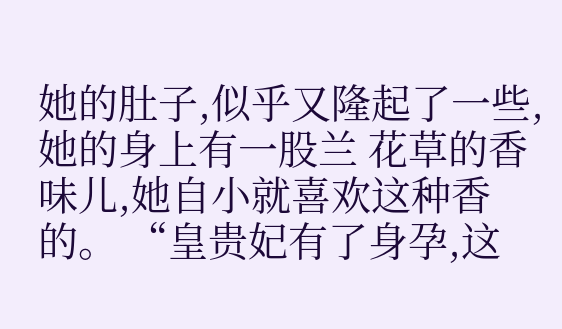她的肚子,似乎又隆起了一些,她的身上有一股兰 花草的香味儿,她自小就喜欢这种香的。 “皇贵妃有了身孕,这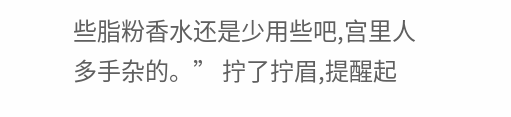些脂粉香水还是少用些吧,宫里人多手杂的。” 拧了拧眉,提醒起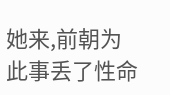她来,前朝为此事丢了性命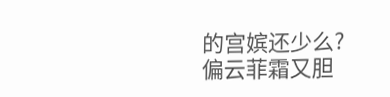的宫嫔还少么?偏云菲霜又胆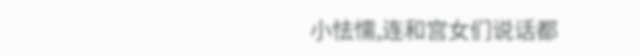小怯懦,连和宫女们说话都